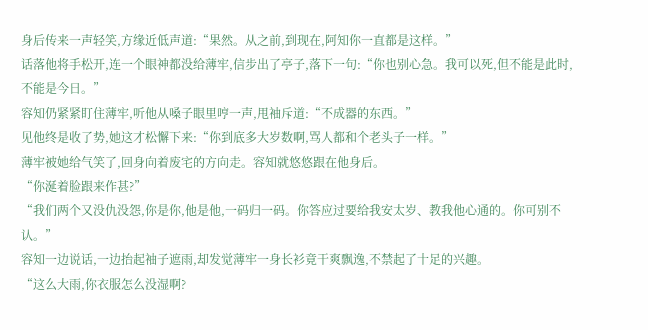身后传来一声轻笑,方缘近低声道:“果然。从之前,到现在,阿知你一直都是这样。”
话落他将手松开,连一个眼神都没给薄牢,信步出了亭子,落下一句:“你也别心急。我可以死,但不能是此时,不能是今日。”
容知仍紧紧盯住薄牢,听他从嗓子眼里哼一声,甩袖斥道:“不成器的东西。”
见他终是收了势,她这才松懈下来:“你到底多大岁数啊,骂人都和个老头子一样。”
薄牢被她给气笑了,回身向着废宅的方向走。容知就悠悠跟在他身后。
“你涎着脸跟来作甚?”
“我们两个又没仇没怨,你是你,他是他,一码归一码。你答应过要给我安太岁、教我他心通的。你可别不认。”
容知一边说话,一边抬起袖子遮雨,却发觉薄牢一身长衫竟干爽飘逸,不禁起了十足的兴趣。
“这么大雨,你衣服怎么没湿啊?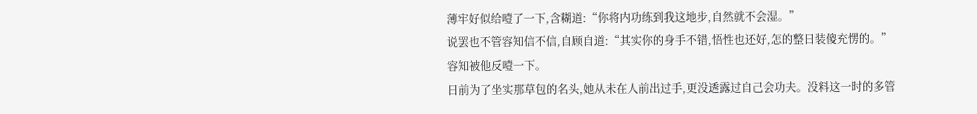薄牢好似给噎了一下,含糊道:“你将内功练到我这地步,自然就不会湿。”
说罢也不管容知信不信,自顾自道:“其实你的身手不错,悟性也还好,怎的整日装傻充愣的。”
容知被他反噎一下。
日前为了坐实那草包的名头,她从未在人前出过手,更没透露过自己会功夫。没料这一时的多管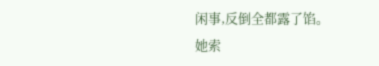闲事,反倒全都露了馅。
她索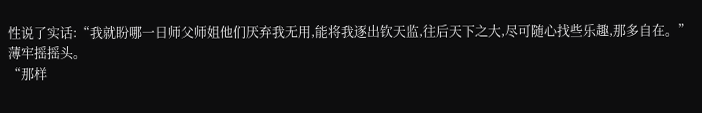性说了实话:“我就盼哪一日师父师姐他们厌弃我无用,能将我逐出钦天监,往后天下之大,尽可随心找些乐趣,那多自在。”
薄牢摇摇头。
“那样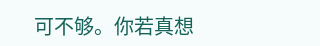可不够。你若真想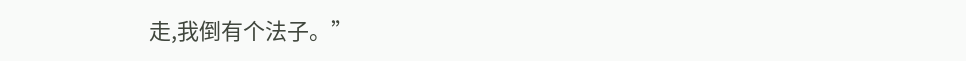走,我倒有个法子。”